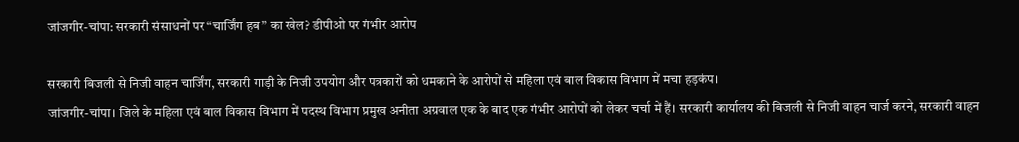जांजगीर-चांपा: सरकारी संसाधनों पर “चार्जिंग हब” का खेल? डीपीओ पर गंभीर आरोप

सरकारी बिजली से निजी वाहन चार्जिंग, सरकारी गाड़ी के निजी उपयोग और पत्रकारों को धमकाने के आरोपों से महिला एवं बाल विकास विभाग में मचा हड़कंप।
जांजगीर-चांपा। जिले के महिला एवं बाल विकास विभाग में पदस्थ विभाग प्रमुख अनीता अग्रवाल एक के बाद एक गंभीर आरोपों को लेकर चर्चा में हैं। सरकारी कार्यालय की बिजली से निजी वाहन चार्ज करने, सरकारी वाहन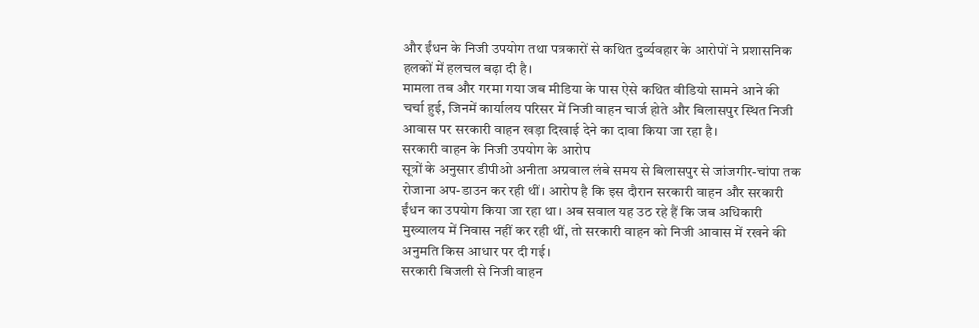और ईंधन के निजी उपयोग तथा पत्रकारों से कथित दुर्व्यवहार के आरोपों ने प्रशासनिक हलकों में हलचल बढ़ा दी है।
मामला तब और गरमा गया जब मीडिया के पास ऐसे कथित वीडियो सामने आने की चर्चा हुई, जिनमें कार्यालय परिसर में निजी वाहन चार्ज होते और बिलासपुर स्थित निजी आवास पर सरकारी वाहन खड़ा दिखाई देने का दावा किया जा रहा है।
सरकारी वाहन के निजी उपयोग के आरोप
सूत्रों के अनुसार डीपीओ अनीता अग्रवाल लंबे समय से बिलासपुर से जांजगीर-चांपा तक रोजाना अप-डाउन कर रही थीं। आरोप है कि इस दौरान सरकारी वाहन और सरकारी ईंधन का उपयोग किया जा रहा था। अब सवाल यह उठ रहे हैं कि जब अधिकारी मुख्यालय में निवास नहीं कर रही थीं, तो सरकारी वाहन को निजी आवास में रखने की अनुमति किस आधार पर दी गई।
सरकारी बिजली से निजी वाहन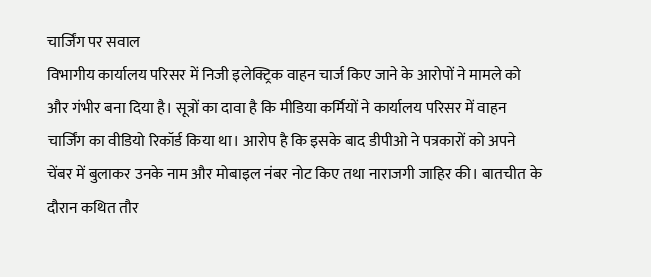चार्जिंग पर सवाल
विभागीय कार्यालय परिसर में निजी इलेक्ट्रिक वाहन चार्ज किए जाने के आरोपों ने मामले को और गंभीर बना दिया है। सूत्रों का दावा है कि मीडिया कर्मियों ने कार्यालय परिसर में वाहन चार्जिंग का वीडियो रिकॉर्ड किया था। आरोप है कि इसके बाद डीपीओ ने पत्रकारों को अपने चेंबर में बुलाकर उनके नाम और मोबाइल नंबर नोट किए तथा नाराजगी जाहिर की। बातचीत के दौरान कथित तौर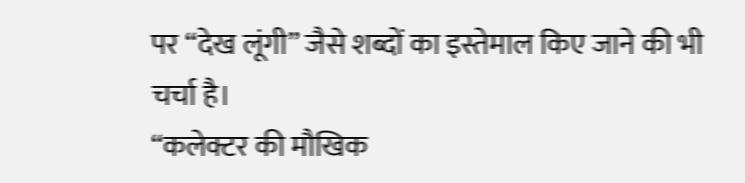पर “देख लूंगी” जैसे शब्दों का इस्तेमाल किए जाने की भी चर्चा है।
“कलेक्टर की मौखिक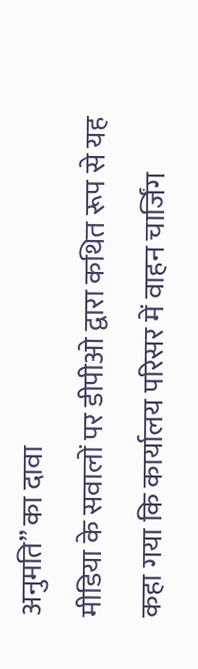अनुमति” का दावा
मीडिया के सवालों पर डीपीओ द्वारा कथित रूप से यह कहा गया कि कार्यालय परिसर में वाहन चार्जिंग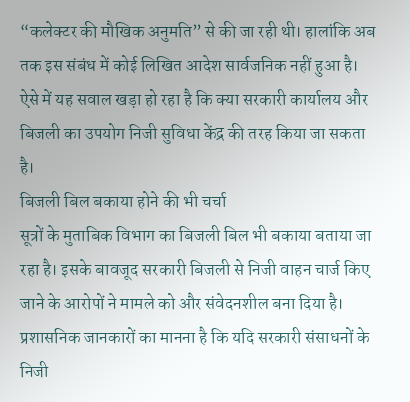“कलेक्टर की मौखिक अनुमति” से की जा रही थी। हालांकि अब तक इस संबंध में कोई लिखित आदेश सार्वजनिक नहीं हुआ है। ऐसे में यह सवाल खड़ा हो रहा है कि क्या सरकारी कार्यालय और बिजली का उपयोग निजी सुविधा केंद्र की तरह किया जा सकता है।
बिजली बिल बकाया होने की भी चर्चा
सूत्रों के मुताबिक विभाग का बिजली बिल भी बकाया बताया जा रहा है। इसके बावजूद सरकारी बिजली से निजी वाहन चार्ज किए जाने के आरोपों ने मामले को और संवेदनशील बना दिया है। प्रशासनिक जानकारों का मानना है कि यदि सरकारी संसाधनों के निजी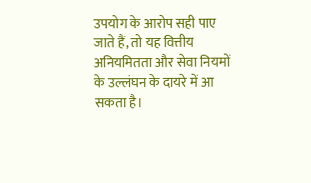उपयोग के आरोप सही पाए जाते हैं, तो यह वित्तीय अनियमितता और सेवा नियमों के उल्लंघन के दायरे में आ सकता है।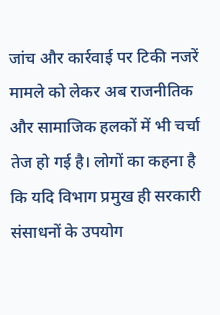जांच और कार्रवाई पर टिकी नजरें
मामले को लेकर अब राजनीतिक और सामाजिक हलकों में भी चर्चा तेज हो गई है। लोगों का कहना है कि यदि विभाग प्रमुख ही सरकारी संसाधनों के उपयोग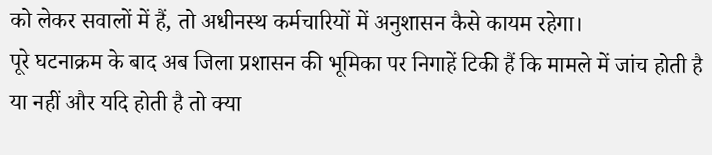को लेकर सवालों में हैं, तो अधीनस्थ कर्मचारियों में अनुशासन कैसे कायम रहेगा।
पूरे घटनाक्रम के बाद अब जिला प्रशासन की भूमिका पर निगाहें टिकी हैं कि मामले में जांच होती है या नहीं और यदि होती है तो क्या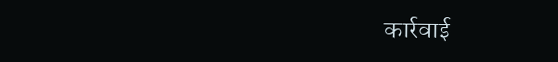कार्रवाई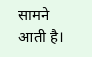सामने आती है।